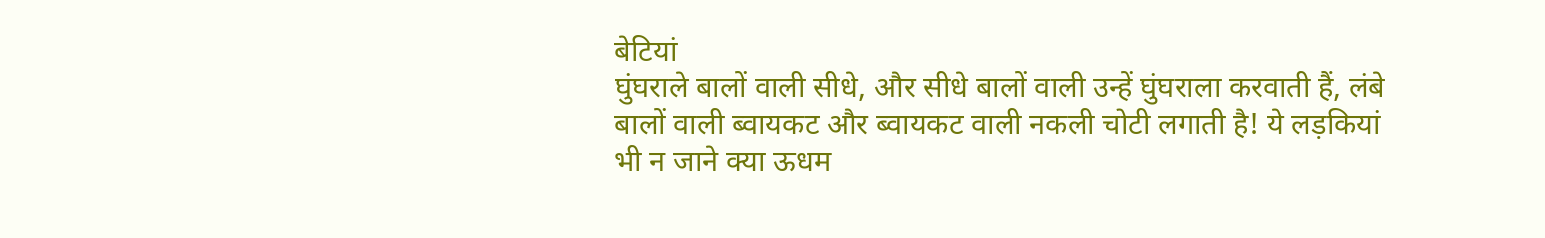बेटियां
घुंघराले बालों वाली सीधे, और सीधे बालों वाली उन्हें घुंघराला करवाती हैं, लंबे बालों वाली ब्वायकट और ब्वायकट वाली नकली चोटी लगाती है! ये लड़कियां भी न जाने क्या ऊधम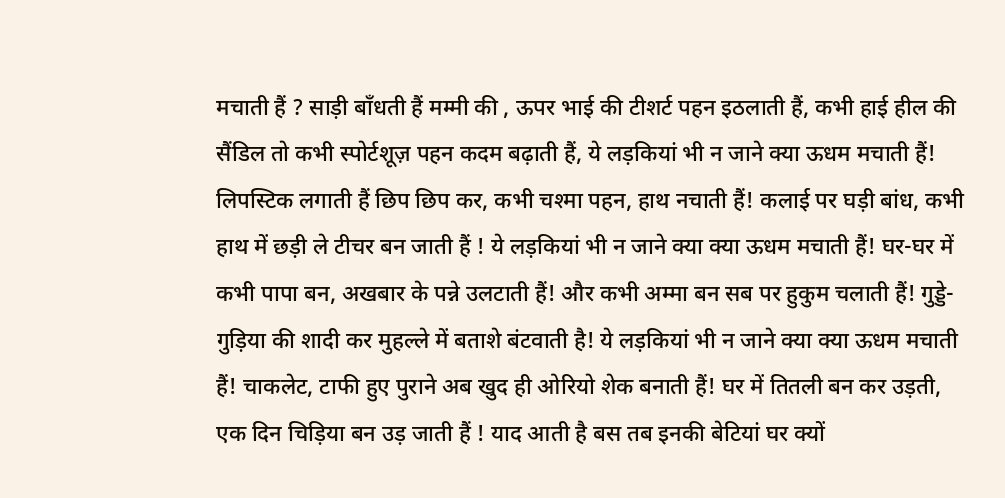मचाती हैं ? साड़ी बाँधती हैं मम्मी की , ऊपर भाई की टीशर्ट पहन इठलाती हैं, कभी हाई हील की सैंडिल तो कभी स्पोर्टशूज़ पहन कदम बढ़ाती हैं, ये लड़कियां भी न जाने क्या ऊधम मचाती हैं! लिपस्टिक लगाती हैं छिप छिप कर, कभी चश्मा पहन, हाथ नचाती हैं! कलाई पर घड़ी बांध, कभी हाथ में छड़ी ले टीचर बन जाती हैं ! ये लड़कियां भी न जाने क्या क्या ऊधम मचाती हैं! घर-घर में कभी पापा बन, अखबार के पन्ने उलटाती हैं! और कभी अम्मा बन सब पर हुकुम चलाती हैं! गुड्डे-गुड़िया की शादी कर मुहल्ले में बताशे बंटवाती है! ये लड़कियां भी न जाने क्या क्या ऊधम मचाती हैं! चाकलेट, टाफी हुए पुराने अब खुद ही ओरियो शेक बनाती हैं! घर में तितली बन कर उड़ती, एक दिन चिड़िया बन उड़ जाती हैं ! याद आती है बस तब इनकी बेटियां घर क्यों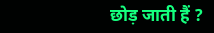छोड़ जाती हैं ?